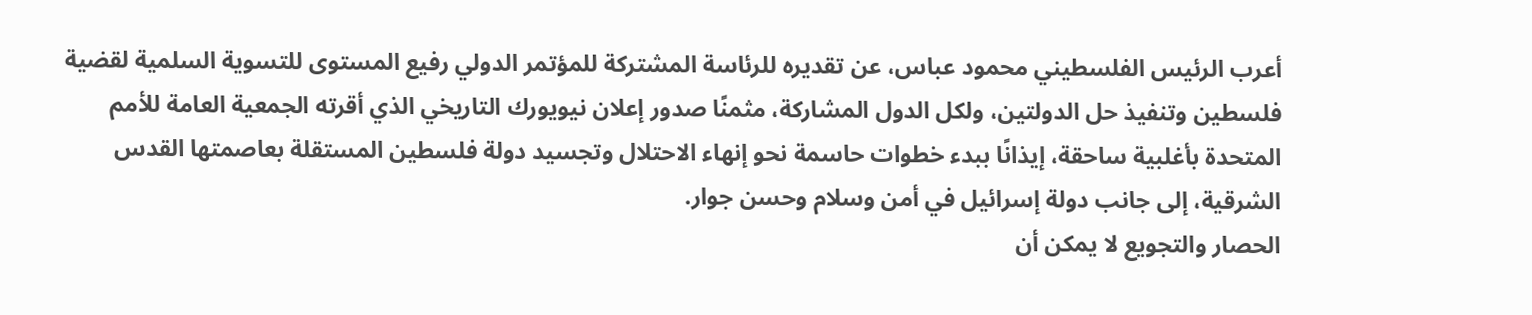أعرب الرئيس الفلسطيني محمود عباس، عن تقديره للرئاسة المشتركة للمؤتمر الدولي رفيع المستوى للتسوية السلمية لقضية فلسطين وتنفيذ حل الدولتين، ولكل الدول المشاركة، مثمنًا صدور إعلان نيويورك التاريخي الذي أقرته الجمعية العامة للأمم المتحدة بأغلبية ساحقة، إيذانًا ببدء خطوات حاسمة نحو إنهاء الاحتلال وتجسيد دولة فلسطين المستقلة بعاصمتها القدس الشرقية، إلى جانب دولة إسرائيل في أمن وسلام وحسن جوار.
الحصار والتجويع لا يمكن أن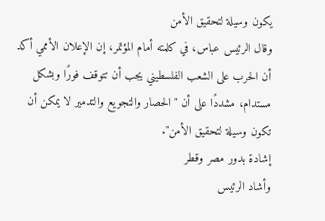يكون وسيلة لتحقيق الأمن
وقال الرئيس عباس، في كلمته أمام المؤتمر، إن الإعلان الأممي أكد أن الحرب على الشعب الفلسطيني يجب أن تتوقف فورًا وبشكل مستدام، مشددًا على أن "الحصار والتجويع والتدمير لا يمكن أن تكون وسيلة لتحقيق الأمن".
إشادة بدور مصر وقطر
وأشاد الرئيس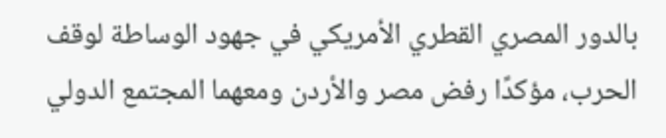بالدور المصري القطري الأمريكي في جهود الوساطة لوقف الحرب، مؤكدًا رفض مصر والأردن ومعهما المجتمع الدولي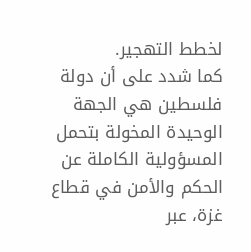لخطط التهجير.
كما شدد على أن دولة فلسطين هي الجهة الوحيدة المخولة بتحمل المسؤولية الكاملة عن الحكم والأمن في قطاع غزة، عبر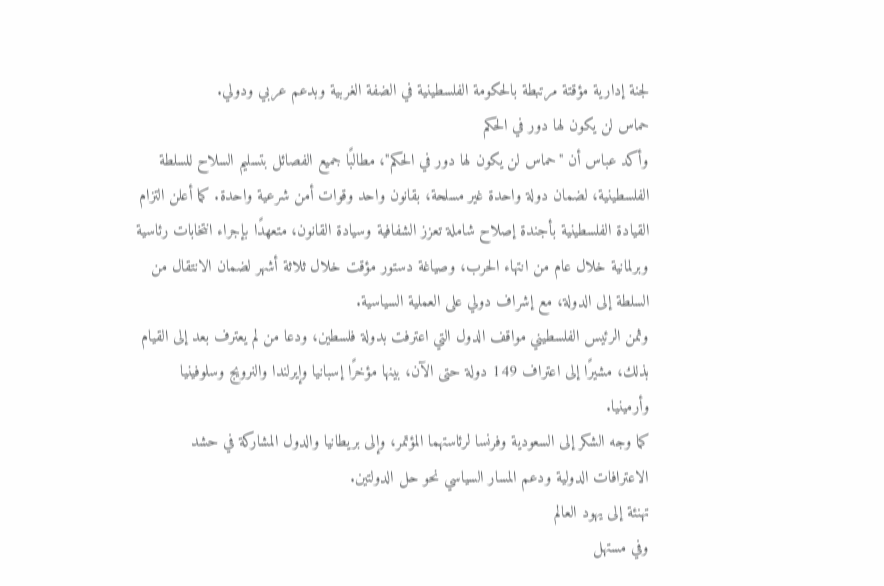لجنة إدارية مؤقتة مرتبطة بالحكومة الفلسطينية في الضفة الغربية وبدعم عربي ودولي.
حماس لن يكون لها دور في الحكم
وأكد عباس أن "حماس لن يكون لها دور في الحكم"، مطالبًا جميع الفصائل بتسليم السلاح للسلطة الفلسطينية، لضمان دولة واحدة غير مسلحة، بقانون واحد وقوات أمن شرعية واحدة. كما أعلن التزام القيادة الفلسطينية بأجندة إصلاح شاملة تعزز الشفافية وسيادة القانون، متعهدًا بإجراء انتخابات رئاسية وبرلمانية خلال عام من انتهاء الحرب، وصياغة دستور مؤقت خلال ثلاثة أشهر لضمان الانتقال من السلطة إلى الدولة، مع إشراف دولي على العملية السياسية.
وثمن الرئيس الفلسطيني مواقف الدول التي اعترفت بدولة فلسطين، ودعا من لم يعترف بعد إلى القيام بذلك، مشيرًا إلى اعتراف 149 دولة حتى الآن، بينها مؤخرًا إسبانيا وإيرلندا والنرويج وسلوفينيا وأرمينيا.
كما وجه الشكر إلى السعودية وفرنسا لرئاستهما المؤتمر، وإلى بريطانيا والدول المشاركة في حشد الاعترافات الدولية ودعم المسار السياسي نحو حل الدولتين.
تهنئة إلى يهود العالم
وفي مستهل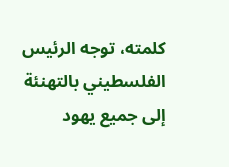كلمته، توجه الرئيس الفلسطيني بالتهنئة إلى جميع يهود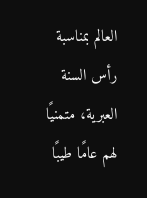العالم بمناسبة رأس السنة العبرية، متمنيًا لهم عامًا طيبًا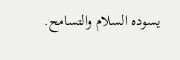يسوده السلام والتسامح.